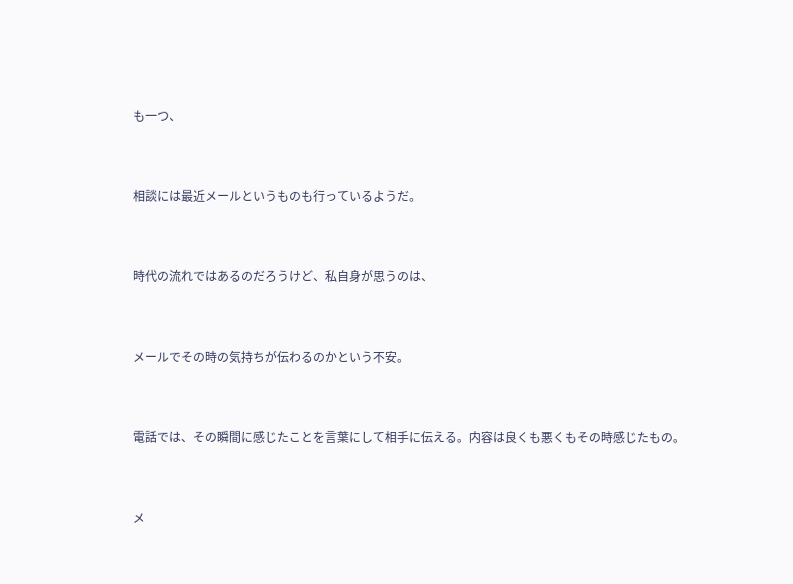も一つ、


相談には最近メールというものも行っているようだ。


時代の流れではあるのだろうけど、私自身が思うのは、


メールでその時の気持ちが伝わるのかという不安。


電話では、その瞬間に感じたことを言葉にして相手に伝える。内容は良くも悪くもその時感じたもの。


メ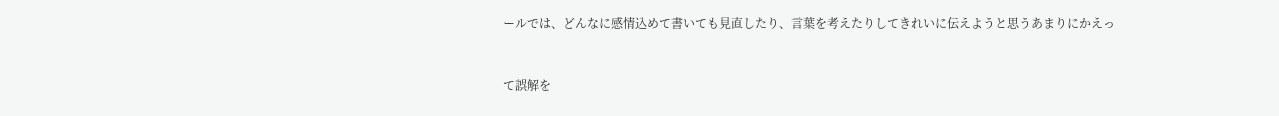ールでは、どんなに感情込めて書いても見直したり、言葉を考えたりしてきれいに伝えようと思うあまりにかえっ


て誤解を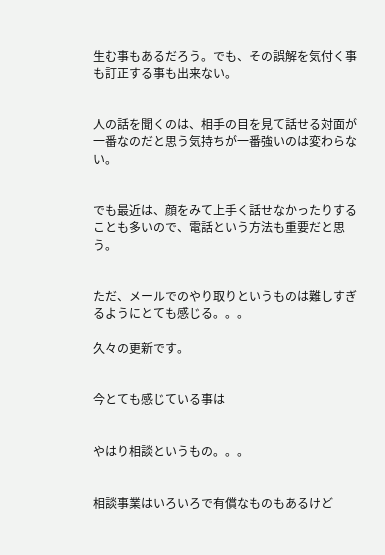生む事もあるだろう。でも、その誤解を気付く事も訂正する事も出来ない。


人の話を聞くのは、相手の目を見て話せる対面が一番なのだと思う気持ちが一番強いのは変わらない。


でも最近は、顔をみて上手く話せなかったりすることも多いので、電話という方法も重要だと思う。


ただ、メールでのやり取りというものは難しすぎるようにとても感じる。。。

久々の更新です。


今とても感じている事は


やはり相談というもの。。。


相談事業はいろいろで有償なものもあるけど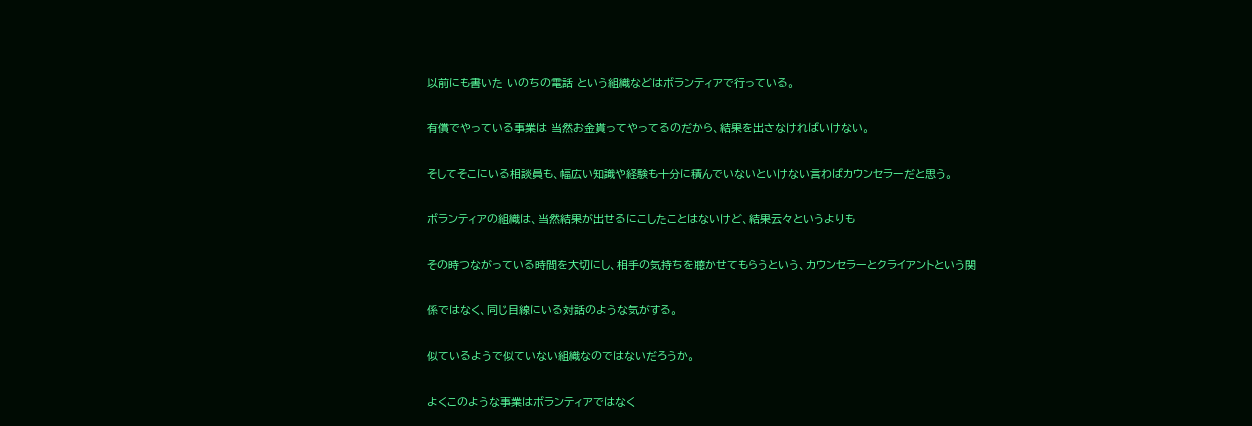以前にも書いた いのちの電話 という組織などはボランティアで行っている。


有償でやっている事業は 当然お金貰ってやってるのだから、結果を出さなければいけない。


そしてそこにいる相談員も、幅広い知識や経験も十分に積んでいないといけない言わばカウンセラーだと思う。


ボランティアの組織は、当然結果が出せるにこしたことはないけど、結果云々というよりも


その時つながっている時間を大切にし、相手の気持ちを聴かせてもらうという、カウンセラーとクライアントという関


係ではなく、同じ目線にいる対話のような気がする。


似ているようで似ていない組織なのではないだろうか。


よくこのような事業はボランティアではなく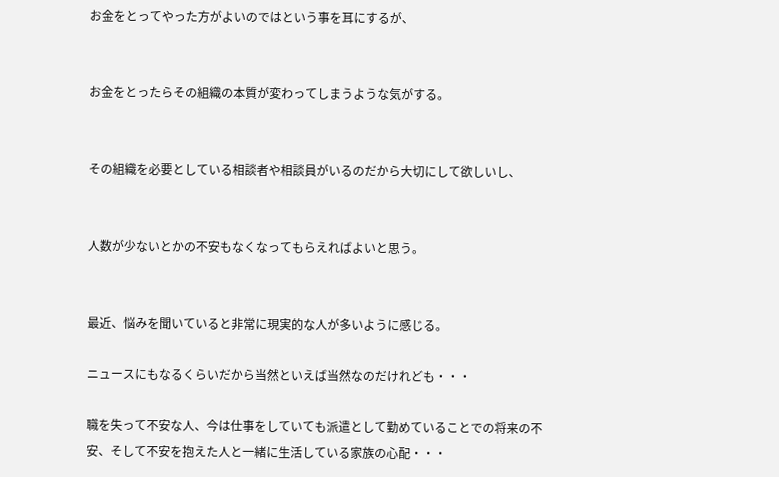お金をとってやった方がよいのではという事を耳にするが、


お金をとったらその組織の本質が変わってしまうような気がする。


その組織を必要としている相談者や相談員がいるのだから大切にして欲しいし、


人数が少ないとかの不安もなくなってもらえればよいと思う。


最近、悩みを聞いていると非常に現実的な人が多いように感じる。

ニュースにもなるくらいだから当然といえば当然なのだけれども・・・

職を失って不安な人、今は仕事をしていても派遣として勤めていることでの将来の不安、そして不安を抱えた人と一緒に生活している家族の心配・・・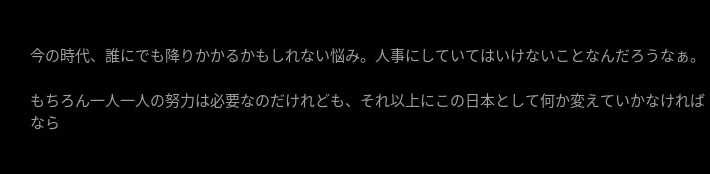今の時代、誰にでも降りかかるかもしれない悩み。人事にしていてはいけないことなんだろうなぁ。

もちろん一人一人の努力は必要なのだけれども、それ以上にこの日本として何か変えていかなければなら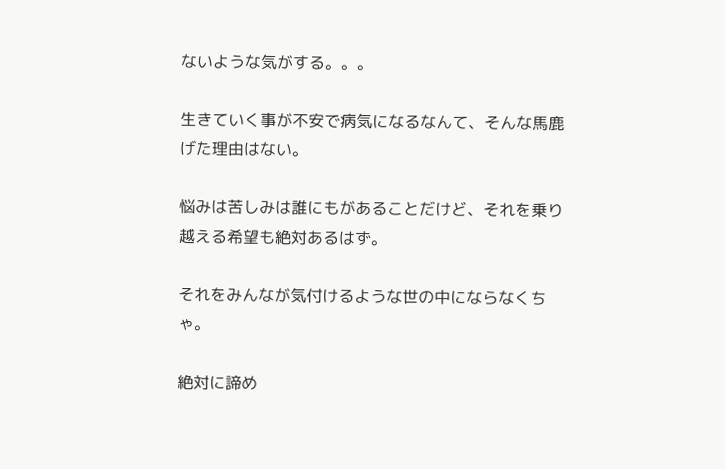ないような気がする。。。

生きていく事が不安で病気になるなんて、そんな馬鹿げた理由はない。

悩みは苦しみは誰にもがあることだけど、それを乗り越える希望も絶対あるはず。

それをみんなが気付けるような世の中にならなくちゃ。

絶対に諦め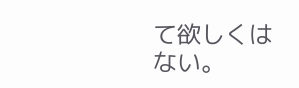て欲しくはない。